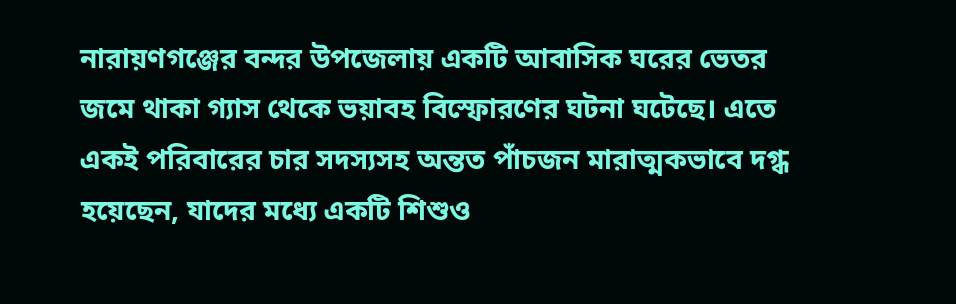নারায়ণগঞ্জের বন্দর উপজেলায় একটি আবাসিক ঘরের ভেতর জমে থাকা গ্যাস থেকে ভয়াবহ বিস্ফোরণের ঘটনা ঘটেছে। এতে একই পরিবারের চার সদস্যসহ অন্তত পাঁচজন মারাত্মকভাবে দগ্ধ হয়েছেন, যাদের মধ্যে একটি শিশুও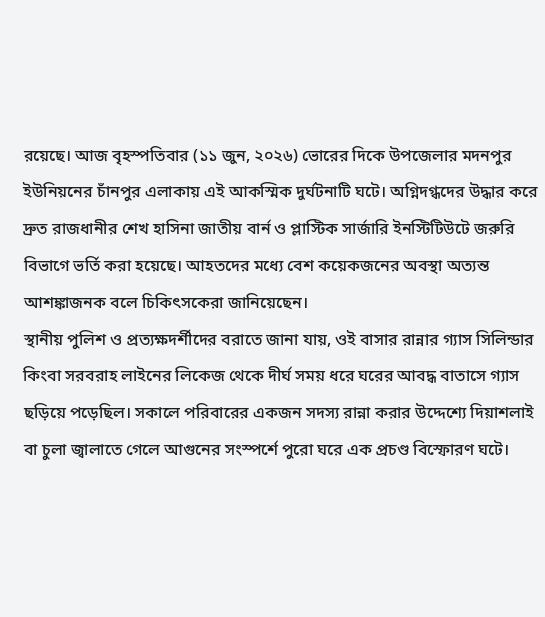রয়েছে। আজ বৃহস্পতিবার (১১ জুন, ২০২৬) ভোরের দিকে উপজেলার মদনপুর ইউনিয়নের চাঁনপুর এলাকায় এই আকস্মিক দুর্ঘটনাটি ঘটে। অগ্নিদগ্ধদের উদ্ধার করে দ্রুত রাজধানীর শেখ হাসিনা জাতীয় বার্ন ও প্লাস্টিক সার্জারি ইনস্টিটিউটে জরুরি বিভাগে ভর্তি করা হয়েছে। আহতদের মধ্যে বেশ কয়েকজনের অবস্থা অত্যন্ত আশঙ্কাজনক বলে চিকিৎসকেরা জানিয়েছেন।
স্থানীয় পুলিশ ও প্রত্যক্ষদর্শীদের বরাতে জানা যায়, ওই বাসার রান্নার গ্যাস সিলিন্ডার কিংবা সরবরাহ লাইনের লিকেজ থেকে দীর্ঘ সময় ধরে ঘরের আবদ্ধ বাতাসে গ্যাস ছড়িয়ে পড়েছিল। সকালে পরিবারের একজন সদস্য রান্না করার উদ্দেশ্যে দিয়াশলাই বা চুলা জ্বালাতে গেলে আগুনের সংস্পর্শে পুরো ঘরে এক প্রচণ্ড বিস্ফোরণ ঘটে।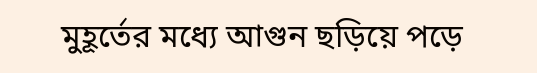মুহূর্তের মধ্যে আগুন ছড়িয়ে পড়ে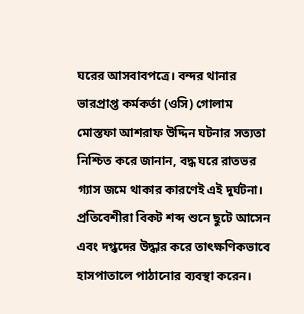ঘরের আসবাবপত্রে। বন্দর থানার ভারপ্রাপ্ত কর্মকর্তা (ওসি) গোলাম মোস্তফা আশরাফ উদ্দিন ঘটনার সত্যতা নিশ্চিত করে জানান, বদ্ধ ঘরে রাতভর গ্যাস জমে থাকার কারণেই এই দুর্ঘটনা। প্রতিবেশীরা বিকট শব্দ শুনে ছুটে আসেন এবং দগ্ধদের উদ্ধার করে তাৎক্ষণিকভাবে হাসপাতালে পাঠানোর ব্যবস্থা করেন।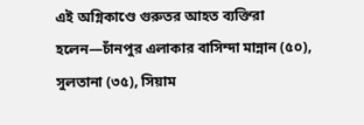এই অগ্নিকাণ্ডে গুরুতর আহত ব্যক্তিরা হলেন—চাঁনপুর এলাকার বাসিন্দা মান্নান (৫০), সুলতানা (৩৫), সিয়াম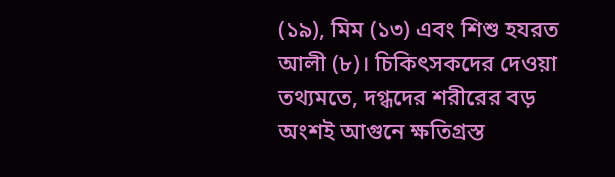(১৯), মিম (১৩) এবং শিশু হযরত আলী (৮)। চিকিৎসকদের দেওয়া তথ্যমতে, দগ্ধদের শরীরের বড় অংশই আগুনে ক্ষতিগ্রস্ত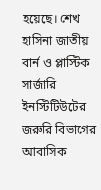হয়েছে। শেখ হাসিনা জাতীয় বার্ন ও প্লাস্টিক সার্জারি ইনস্টিটিউটের জরুরি বিভাগের আবাসিক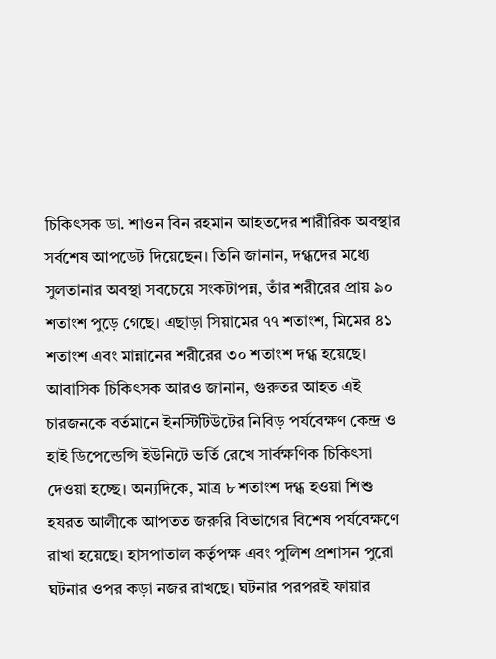চিকিৎসক ডা. শাওন বিন রহমান আহতদের শারীরিক অবস্থার সর্বশেষ আপডেট দিয়েছেন। তিনি জানান, দগ্ধদের মধ্যে সুলতানার অবস্থা সবচেয়ে সংকটাপন্ন, তাঁর শরীরের প্রায় ৯০ শতাংশ পুড়ে গেছে। এছাড়া সিয়ামের ৭৭ শতাংশ, মিমের ৪১ শতাংশ এবং মান্নানের শরীরের ৩০ শতাংশ দগ্ধ হয়েছে।
আবাসিক চিকিৎসক আরও জানান, গুরুতর আহত এই চারজনকে বর্তমানে ইনস্টিটিউটের নিবিড় পর্যবেক্ষণ কেন্দ্র ও হাই ডিপেন্ডেন্সি ইউনিটে ভর্তি রেখে সার্বক্ষণিক চিকিৎসা দেওয়া হচ্ছে। অন্যদিকে, মাত্র ৮ শতাংশ দগ্ধ হওয়া শিশু হযরত আলীকে আপতত জরুরি বিভাগের বিশেষ পর্যবেক্ষণে রাখা হয়েছে। হাসপাতাল কর্তৃপক্ষ এবং পুলিশ প্রশাসন পুরো ঘটনার ওপর কড়া নজর রাখছে। ঘটনার পরপরই ফায়ার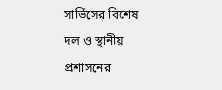সার্ভিসের বিশেষ দল ও স্থানীয় প্রশাসনের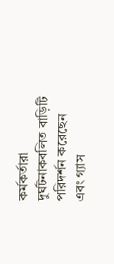কর্মকর্তারা দুর্ঘটনাকবলিত বাড়িটি পরিদর্শন করেছেন এবং গ্যাস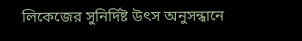লিকেজের সুনির্দিষ্ট উৎস অনুসন্ধানে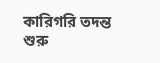কারিগরি তদন্ত শুরু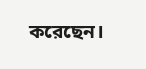করেছেন।